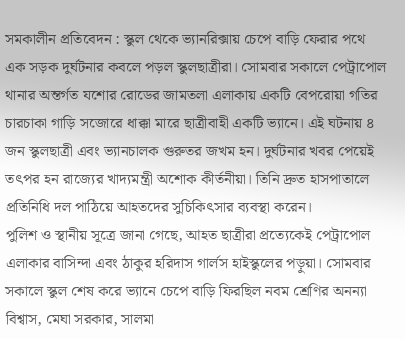সমকালীন প্রতিবেদন : স্কুল থেকে ভ্যানরিক্সায় চেপে বাড়ি ফেরার পথে এক সড়ক দুর্ঘটনার কবলে পড়ল স্কুলছাত্রীরা। সোমবার সকালে পেট্রাপোল থানার অন্তর্গত যশোর রোডের জামতলা এলাকায় একটি বেপরোয়া গতির চারচাকা গাড়ি সজোরে ধাক্কা মারে ছাত্রীবাহী একটি ভ্যানে। এই ঘটনায় ৪ জন স্কুলছাত্রী এবং ভ্যানচালক গুরুতর জখম হন। দুর্ঘটনার খবর পেয়েই তৎপর হন রাজ্যের খাদ্যমন্ত্রী অশোক কীর্তনীয়া। তিনি দ্রুত হাসপাতালে প্রতিনিধি দল পাঠিয়ে আহতদের সুচিকিৎসার ব্যবস্থা করেন।
পুলিশ ও স্থানীয় সূত্রে জানা গেছে, আহত ছাত্রীরা প্রত্যেকেই পেট্রাপোল এলাকার বাসিন্দা এবং ঠাকুর হরিদাস গার্লস হাইস্কুলের পড়ুয়া। সোমবার সকালে স্কুল শেষ করে ভ্যানে চেপে বাড়ি ফিরছিল নবম শ্রেণির অনন্যা বিশ্বাস, মেঘা সরকার, সালমা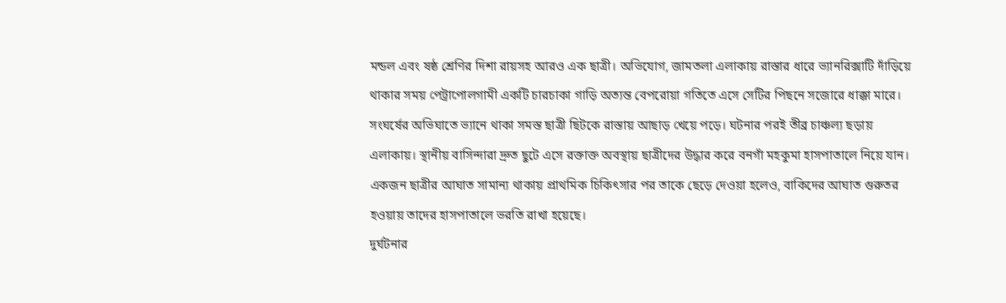মন্ডল এবং ষষ্ঠ শ্রেণির দিশা রায়সহ আরও এক ছাত্রী। অভিযোগ, জামতলা এলাকায় রাস্তার ধারে ভ্যানরিক্সাটি দাঁড়িয়ে থাকার সময় পেট্রাপোলগামী একটি চারচাকা গাড়ি অত্যন্ত বেপরোয়া গতিতে এসে সেটির পিছনে সজোরে ধাক্কা মারে।
সংঘর্ষের অভিঘাতে ভ্যানে থাকা সমস্ত ছাত্রী ছিটকে রাস্তায় আছাড় খেয়ে পড়ে। ঘটনার পরই তীব্র চাঞ্চল্য ছড়ায় এলাকায়। স্থানীয় বাসিন্দারা দ্রুত ছুটে এসে রক্তাক্ত অবস্থায় ছাত্রীদের উদ্ধার করে বনগাঁ মহকুমা হাসপাতালে নিয়ে যান। একজন ছাত্রীর আঘাত সামান্য থাকায় প্রাথমিক চিকিৎসার পর তাকে ছেড়ে দেওয়া হলেও, বাকিদের আঘাত গুরুতর হওয়ায় তাদের হাসপাতালে ভরতি রাখা হয়েছে।
দুর্ঘটনার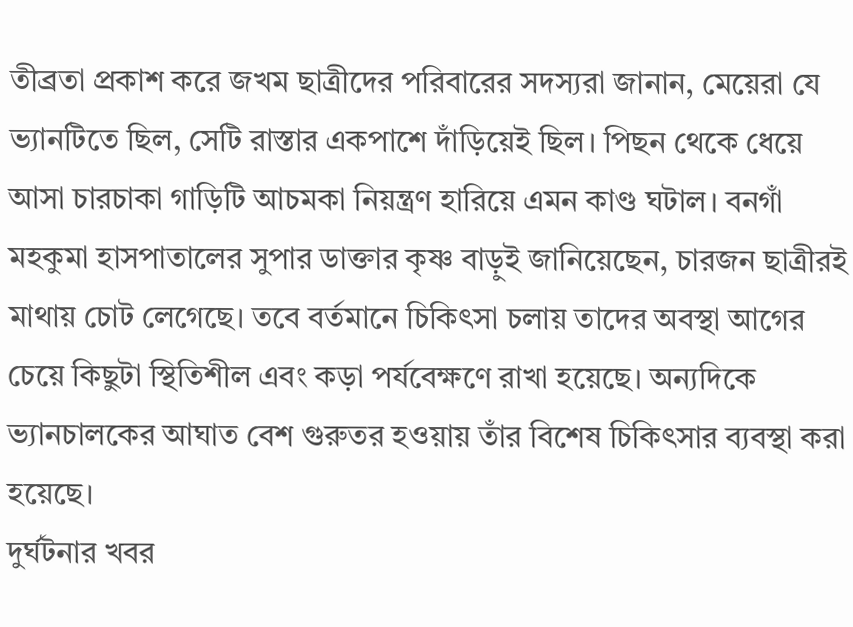তীব্রতা প্রকাশ করে জখম ছাত্রীদের পরিবারের সদস্যরা জানান, মেয়েরা যে ভ্যানটিতে ছিল, সেটি রাস্তার একপাশে দাঁড়িয়েই ছিল। পিছন থেকে ধেয়ে আসা চারচাকা গাড়িটি আচমকা নিয়ন্ত্রণ হারিয়ে এমন কাণ্ড ঘটাল। বনগাঁ মহকুমা হাসপাতালের সুপার ডাক্তার কৃষ্ণ বাড়ুই জানিয়েছেন, চারজন ছাত্রীরই মাথায় চোট লেগেছে। তবে বর্তমানে চিকিৎসা চলায় তাদের অবস্থা আগের চেয়ে কিছুটা স্থিতিশীল এবং কড়া পর্যবেক্ষণে রাখা হয়েছে। অন্যদিকে ভ্যানচালকের আঘাত বেশ গুরুতর হওয়ায় তাঁর বিশেষ চিকিৎসার ব্যবস্থা করা হয়েছে।
দুর্ঘটনার খবর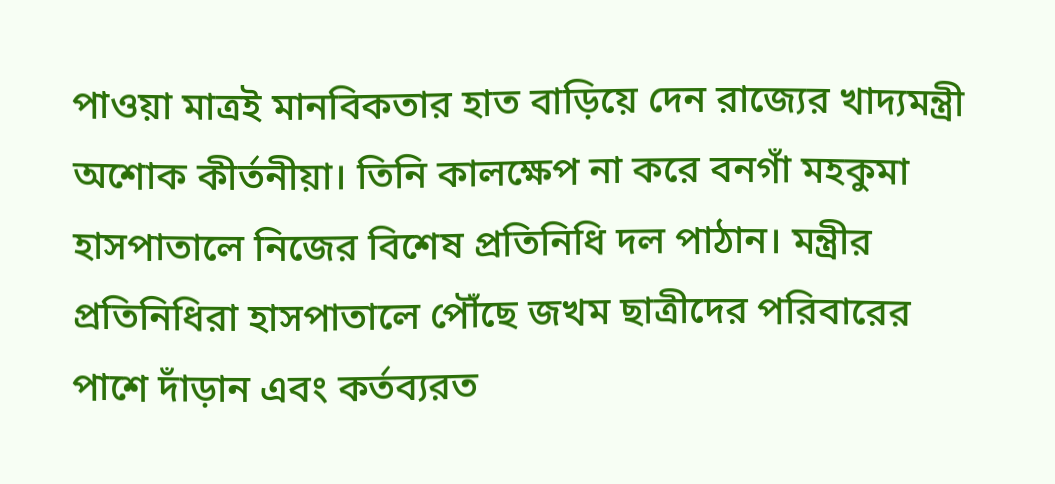পাওয়া মাত্রই মানবিকতার হাত বাড়িয়ে দেন রাজ্যের খাদ্যমন্ত্রী অশোক কীর্তনীয়া। তিনি কালক্ষেপ না করে বনগাঁ মহকুমা হাসপাতালে নিজের বিশেষ প্রতিনিধি দল পাঠান। মন্ত্রীর প্রতিনিধিরা হাসপাতালে পৌঁছে জখম ছাত্রীদের পরিবারের পাশে দাঁড়ান এবং কর্তব্যরত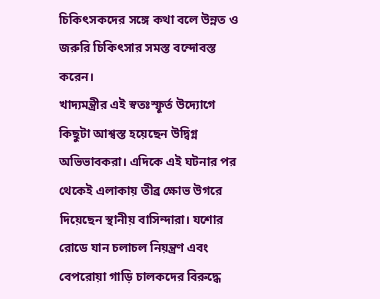চিকিৎসকদের সঙ্গে কথা বলে উন্নত ও জরুরি চিকিৎসার সমস্ত বন্দোবস্ত করেন।
খাদ্যমন্ত্রীর এই স্বতঃস্ফূর্ত উদ্যোগে কিছুটা আশ্বস্ত হয়েছেন উদ্বিগ্ন অভিভাবকরা। এদিকে এই ঘটনার পর থেকেই এলাকায় তীব্র ক্ষোভ উগরে দিয়েছেন স্থানীয় বাসিন্দারা। যশোর রোডে যান চলাচল নিয়ন্ত্রণ এবং বেপরোয়া গাড়ি চালকদের বিরুদ্ধে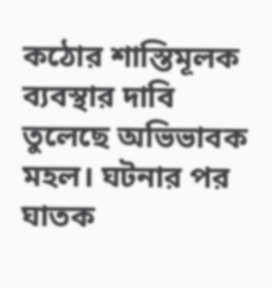কঠোর শাস্তিমূলক ব্যবস্থার দাবি তুলেছে অভিভাবক মহল। ঘটনার পর ঘাতক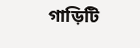গাড়িটি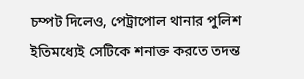চম্পট দিলেও, পেট্রাপোল থানার পুলিশ ইতিমধ্যেই সেটিকে শনাক্ত করতে তদন্ত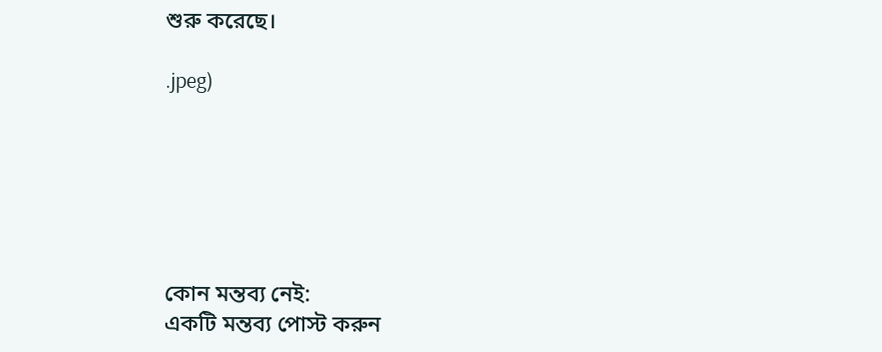শুরু করেছে।

.jpeg)






কোন মন্তব্য নেই:
একটি মন্তব্য পোস্ট করুন